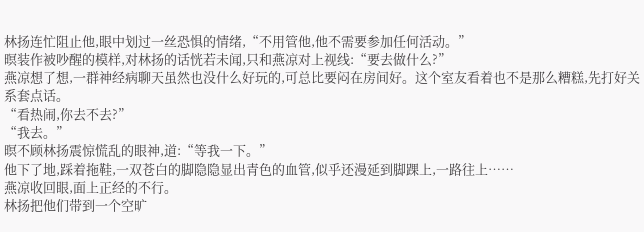林扬连忙阻止他,眼中划过一丝恐惧的情绪,“不用管他,他不需要参加任何活动。”
暝装作被吵醒的模样,对林扬的话恍若未闻,只和燕凉对上视线:“要去做什么?”
燕凉想了想,一群神经病聊天虽然也没什么好玩的,可总比要闷在房间好。这个室友看着也不是那么糟糕,先打好关系套点话。
“看热闹,你去不去?”
“我去。”
暝不顾林扬震惊慌乱的眼神,道:“等我一下。”
他下了地,踩着拖鞋,一双苍白的脚隐隐显出青色的血管,似乎还漫延到脚踝上,一路往上……
燕凉收回眼,面上正经的不行。
林扬把他们带到一个空旷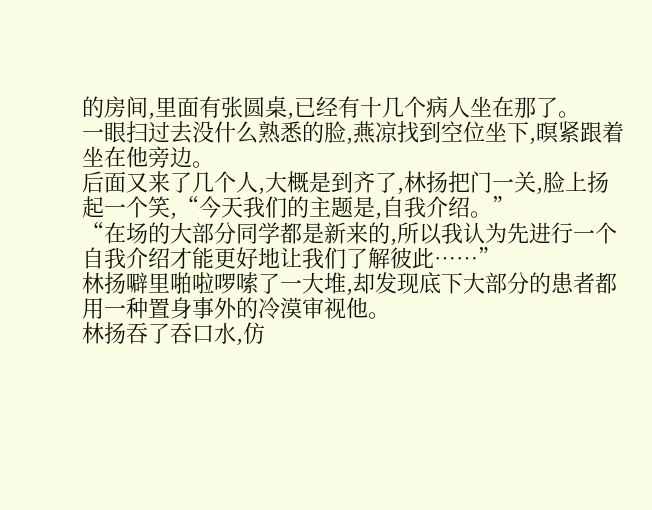的房间,里面有张圆桌,已经有十几个病人坐在那了。
一眼扫过去没什么熟悉的脸,燕凉找到空位坐下,暝紧跟着坐在他旁边。
后面又来了几个人,大概是到齐了,林扬把门一关,脸上扬起一个笑,“今天我们的主题是,自我介绍。”
“在场的大部分同学都是新来的,所以我认为先进行一个自我介绍才能更好地让我们了解彼此……”
林扬噼里啪啦啰嗦了一大堆,却发现底下大部分的患者都用一种置身事外的冷漠审视他。
林扬吞了吞口水,仿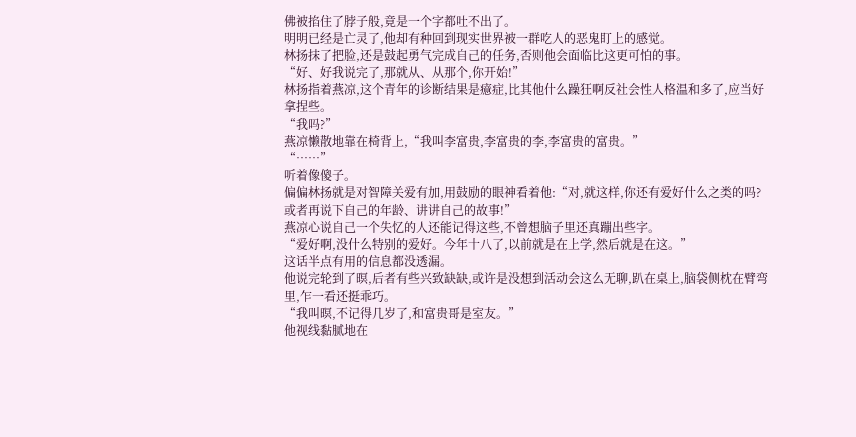佛被掐住了脖子般,竟是一个字都吐不出了。
明明已经是亡灵了,他却有种回到现实世界被一群吃人的恶鬼盯上的感觉。
林扬抹了把脸,还是鼓起勇气完成自己的任务,否则他会面临比这更可怕的事。
“好、好我说完了,那就从、从那个,你开始!”
林扬指着燕凉,这个青年的诊断结果是癔症,比其他什么躁狂啊反社会性人格温和多了,应当好拿捏些。
“我吗?”
燕凉懒散地靠在椅背上,“我叫李富贵,李富贵的李,李富贵的富贵。”
“……”
听着像傻子。
偏偏林扬就是对智障关爱有加,用鼓励的眼神看着他:“对,就这样,你还有爱好什么之类的吗?或者再说下自己的年龄、讲讲自己的故事!”
燕凉心说自己一个失忆的人还能记得这些,不曾想脑子里还真蹦出些字。
“爱好啊,没什么特别的爱好。今年十八了,以前就是在上学,然后就是在这。”
这话半点有用的信息都没透漏。
他说完轮到了暝,后者有些兴致缺缺,或许是没想到活动会这么无聊,趴在桌上,脑袋侧枕在臂弯里,乍一看还挺乖巧。
“我叫暝,不记得几岁了,和富贵哥是室友。”
他视线黏腻地在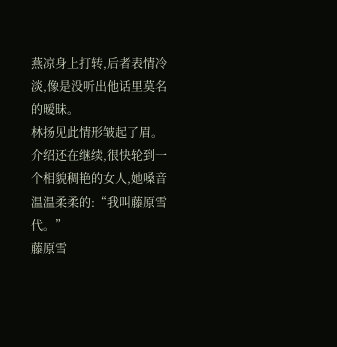燕凉身上打转,后者表情冷淡,像是没听出他话里莫名的暧昧。
林扬见此情形皱起了眉。
介绍还在继续,很快轮到一个相貌稠艳的女人,她嗓音温温柔柔的:“我叫藤原雪代。”
藤原雪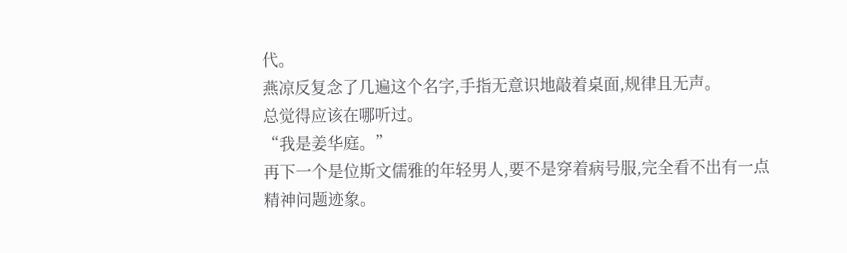代。
燕凉反复念了几遍这个名字,手指无意识地敲着桌面,规律且无声。
总觉得应该在哪听过。
“我是姜华庭。”
再下一个是位斯文儒雅的年轻男人,要不是穿着病号服,完全看不出有一点精神问题迹象。